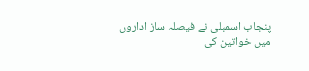پنجاب اسمبلی نے فیصلہ ساز اداروں میں خواتین کی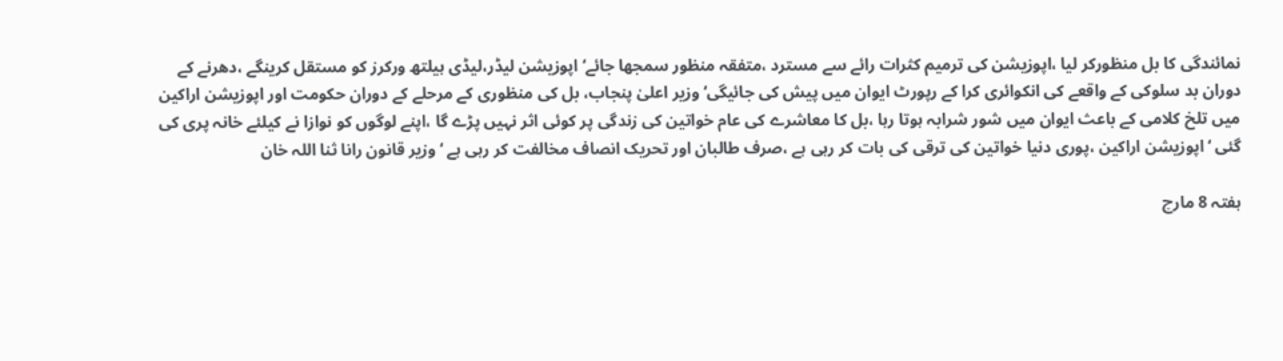نمائندگی کا بل منظورکر لیا ،اپوزیشن کی ترمیم کثرات رائے سے مسترد ،متفقہ منظور سمجھا جائے‘ اپوزیشن لیڈر،لیڈی ہیلتھ ورکرز کو مستقل کرینگے ،دھرنے کے دوران بد سلوکی کے واقعے کی انکوائری کرا کے رپورٹ ایوان میں پیش کی جائیگی‘ وزیر اعلیٰ پنجاب، بل کی منظوری کے مرحلے کے دوران حکومت اور اپوزیشن اراکین میں تلخ کلامی کے باعث ایوان میں شور شرابہ ہوتا رہا ،بل کا معاشرے کی عام خواتین کی زندگی پر کوئی اثر نہیں پڑے گا ،اپنے لوگوں کو نوازا نے کیلئے خانہ پری کی گئی ‘ اپوزیشن اراکین ،پوری دنیا خواتین کی ترقی کی بات کر رہی ہے ،صرف طالبان اور تحریک انصاف مخالفت کر رہی ہے ‘ وزیر قانون رانا ثنا اللہ خان

ہفتہ 8 مارچ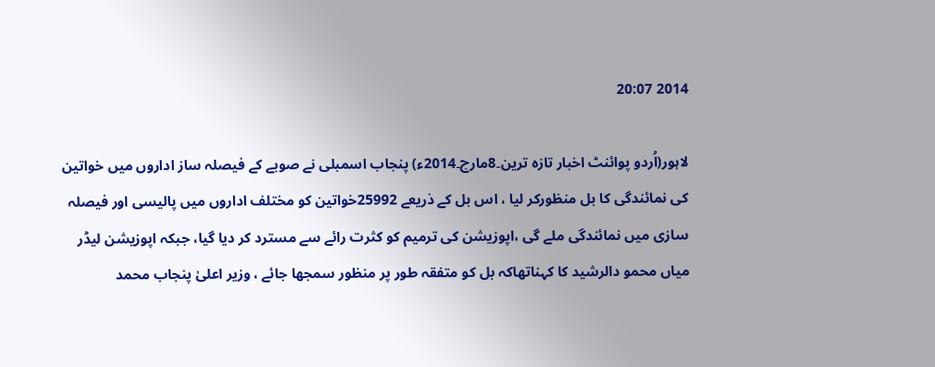2014 20:07

لاہور(اُردو پوائنٹ اخبار تازہ ترین۔8مارچ۔2014ء) پنجاب اسمبلی نے صوبے کے فیصلہ ساز اداروں میں خواتین کی نمائندگی کا بل منظورکر لیا ، اس بل کے ذریعے 25992خواتین کو مختلف اداروں میں پالیسی اور فیصلہ سازی میں نمائندگی ملے گی ،اپوزیشن کی ترمیم کو کثرت رائے سے مسترد کر دیا گیا، جبکہ اپوزیشن لیڈر میاں محمو دالرشید کا کہناتھاکہ بل کو متفقہ طور پر منظور سمجھا جائے ، وزیر اعلیٰ پنجاب محمد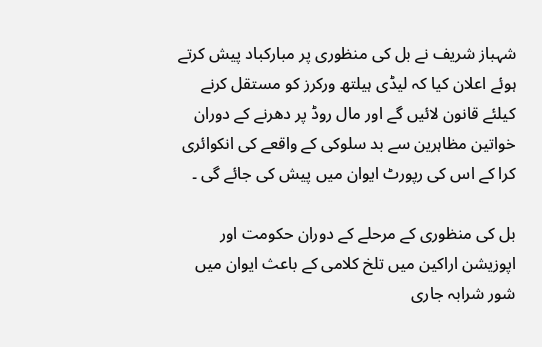شہباز شریف نے بل کی منظوری پر مبارکباد پیش کرتے ہوئے اعلان کیا کہ لیڈی ہیلتھ ورکرز کو مستقل کرنے کیلئے قانون لائیں گے اور مال روڈ پر دھرنے کے دوران خواتین مظاہرین سے بد سلوکی کے واقعے کی انکوائری کرا کے اس کی رپورٹ ایوان میں پیش کی جائے گی ۔

بل کی منظوری کے مرحلے کے دوران حکومت اور اپوزیشن اراکین میں تلخ کلامی کے باعث ایوان میں شور شرابہ جاری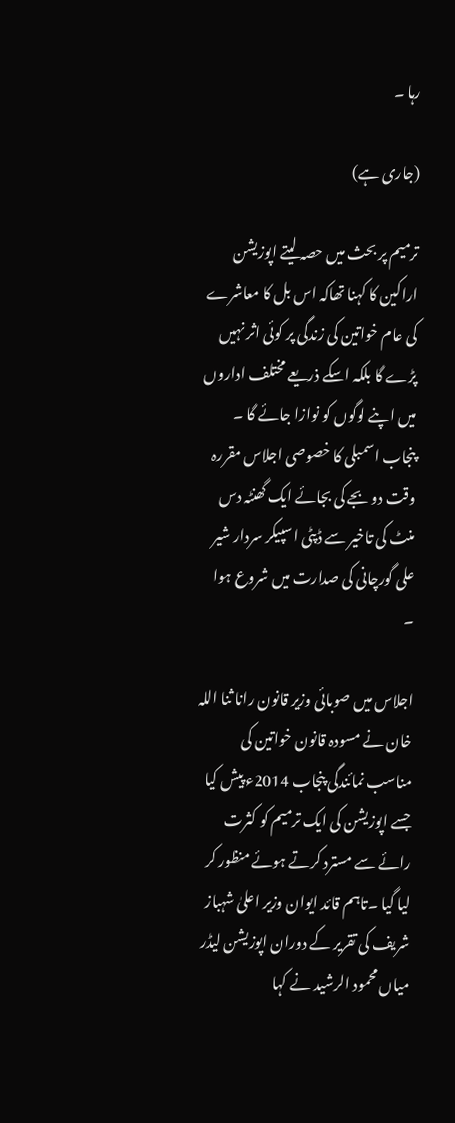رہا ۔

(جاری ہے)

ترمیم پر بحث میں حصہ لیتے اپوزیشن اراکین کا کہنا تھاکہ اس بل کا معاشرے کی عام خواتین کی زندگی پر کوئی اثر نہیں پڑے گا بلکہ اسکے ذریعے مختلف اداروں میں اپنے لوگوں کو نوازا جائے گا ۔ پنجاب اسمبلی کا خصوصی اجلاس مقررہ وقت دو بجے کی بجائے ایک گھنٹہ دس منٹ کی تاخیر سے ڈپٹی اسپیکر سردار شیر علی گورچانی کی صدارت میں شروع ہوا ۔

اجلاس میں صوبائی وزیر قانون رانا ثنا اللہ خان نے مسودہ قانون خواتین کی مناسب نمائندگی پنجاب 2014ء پیش کیا جسے اپوزیشن کی ایک ترمیم کو کثرت رائے سے مسترد کرتے ہوئے منظور کر لیا گیا ۔تاہم قائد ایوان وزیر اعلیٰ شہباز شریف کی تقریر کے دوران اپوزیشن لیڈر میاں محمود الرشید نے کہا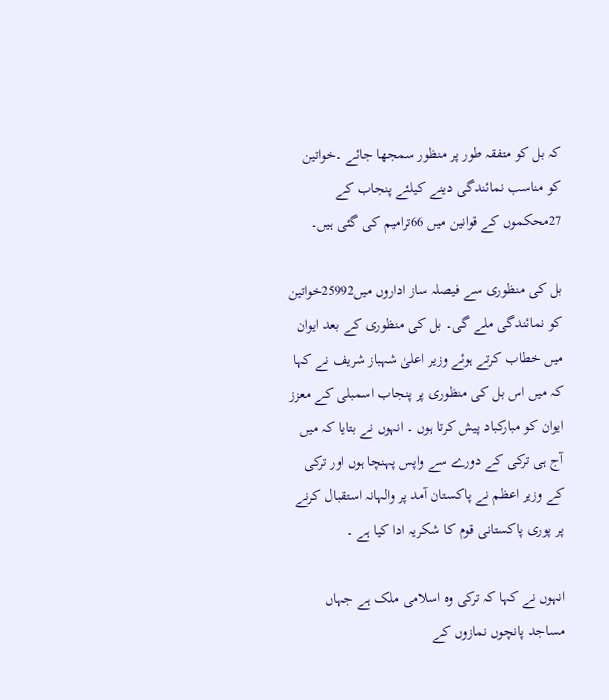کہ بل کو متفقہ طور پر منظور سمجھا جائے ۔خواتین کو مناسب نمائندگی دینے کیلئے پنجاب کے 27محکموں کے قوانین میں 66ترامیم کی گئی ہیں۔

بل کی منظوری سے فیصلہ ساز اداروں میں25992خواتین کو نمائندگی ملے گی۔ بل کی منظوری کے بعد ایوان میں خطاب کرتے ہوئے وزیر اعلیٰ شہباز شریف نے کہا کہ میں اس بل کی منظوری پر پنجاب اسمبلی کے معزز ایوان کو مبارکباد پیش کرتا ہوں ۔ انہوں نے بتایا کہ میں آج ہی ترکی کے دورے سے واپس پہنچا ہوں اور ترکی کے وزیر اعظم نے پاکستان آمد پر والہانہ استقبال کرنے پر پوری پاکستانی قوم کا شکریہ ادا کیا ہے ۔

انہوں نے کہا کہ ترکی وہ اسلامی ملک ہے جہاں مساجد پانچوں نمازوں کے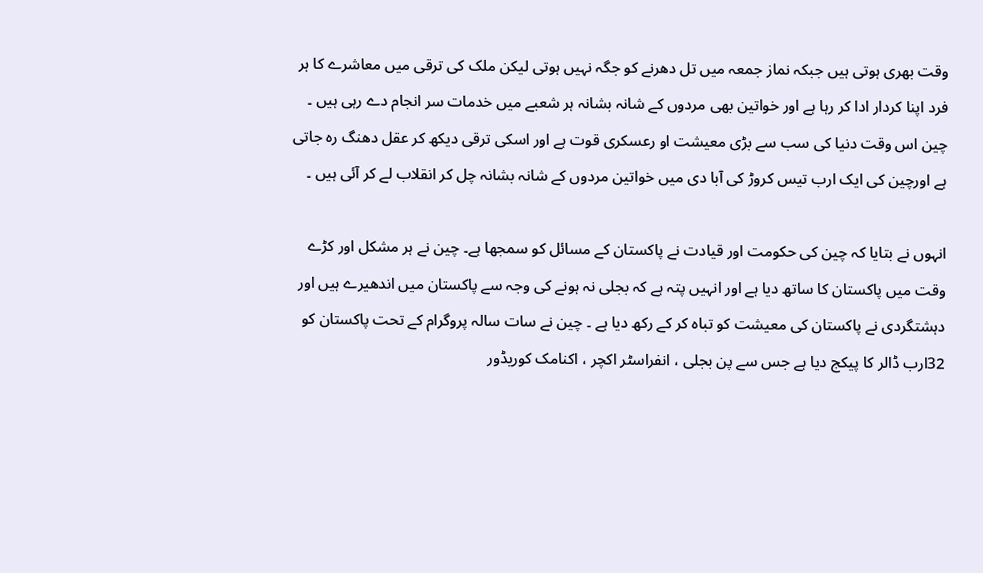وقت بھری ہوتی ہیں جبکہ نماز جمعہ میں تل دھرنے کو جگہ نہیں ہوتی لیکن ملک کی ترقی میں معاشرے کا ہر فرد اپنا کردار ادا کر رہا ہے اور خواتین بھی مردوں کے شانہ بشانہ ہر شعبے میں خدمات سر انجام دے رہی ہیں ۔ چین اس وقت دنیا کی سب سے بڑی معیشت او رعسکری قوت ہے اور اسکی ترقی دیکھ کر عقل دھنگ رہ جاتی ہے اورچین کی ایک ارب تیس کروڑ کی آبا دی میں خواتین مردوں کے شانہ بشانہ چل کر انقلاب لے کر آئی ہیں ۔

انہوں نے بتایا کہ چین کی حکومت اور قیادت نے پاکستان کے مسائل کو سمجھا ہے۔ چین نے ہر مشکل اور کڑے وقت میں پاکستان کا ساتھ دیا ہے اور انہیں پتہ ہے کہ بجلی نہ ہونے کی وجہ سے پاکستان میں اندھیرے ہیں اور دہشتگردی نے پاکستان کی معیشت کو تباہ کر کے رکھ دیا ہے ۔ چین نے سات سالہ پروگرام کے تحت پاکستان کو 32ارب ڈالر کا پیکج دیا ہے جس سے پن بجلی ، انفراسٹر اکچر ، اکنامک کوریڈور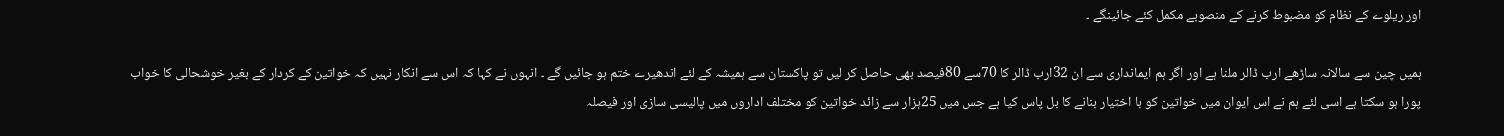اور ریلوے کے نظام کو مضبوط کرنے کے منصوبے مکمل کئے جائینگے ۔

ہمیں چین سے سالانہ ساڑھے ارب ڈالر ملنا ہے اور اگر ہم ایمانداری سے ان 32ارب ڈالر کا 70سے 80فیصد بھی حاصل کر لیں تو پاکستان سے ہمیشہ کے لئے اندھیرے ختم ہو جائیں گے ۔ انہوں نے کہا کہ اس سے انکار نہیں کہ خواتین کے کردار کے بغیر خوشحالی کا خواب پورا ہو سکتا ہے اسی لئے ہم نے اس ایوان میں خواتین کو با اختیار بنانے کا بل پاس کیا ہے جس میں 25ہزار سے زائد خواتین کو مختلف اداروں میں پالیسی سازی اور فیصلہ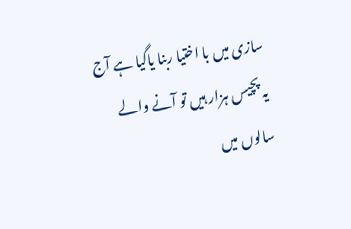سازی میں با اختیا ربنا یاگیا ہے آج یہ پچیس ہزار ہیں تو آنے والے سالوں میں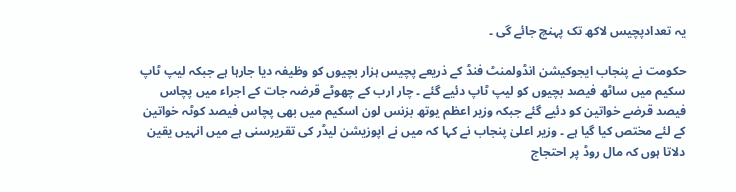یہ تعدادپچیس لاکھ تک پہنچ جائے گی ۔

حکومت نے پنجاب ایجوکیشن انڈولمنٹ فنڈ کے ذریعے پچیس ہزار بچیوں کو وظیفہ دیا جارہا ہے جبکہ لیپ ٹاپ سکیم میں ساٹھ فیصد بچیوں کو لیپ ٹاپ دئیے گئے ۔ چار ارب کے چھوٹے قرضہ جات کے اجراء میں پچاس فیصد قرضے خواتین کو دئیے گئے جبکہ وزیر اعظم یوتھ بزنس لون اسکیم میں بھی پچاس فیصد کوٹہ خواتین کے لئے مختص کیا گیا ہے ۔ وزیر اعلیٰ پنجاب نے کہا کہ میں نے اپوزیشن لیڈر کی تقریرسنی ہے میں انہیں یقین دلاتا ہوں کہ مال روڈ پر احتجاج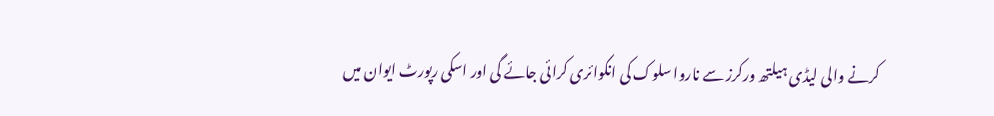کرنے والی لیڈی ہیلتھ ورکرز سے ناروا سلوک کی انکوائری کرائی جائے گی اور اسکی رپورٹ ایوان میں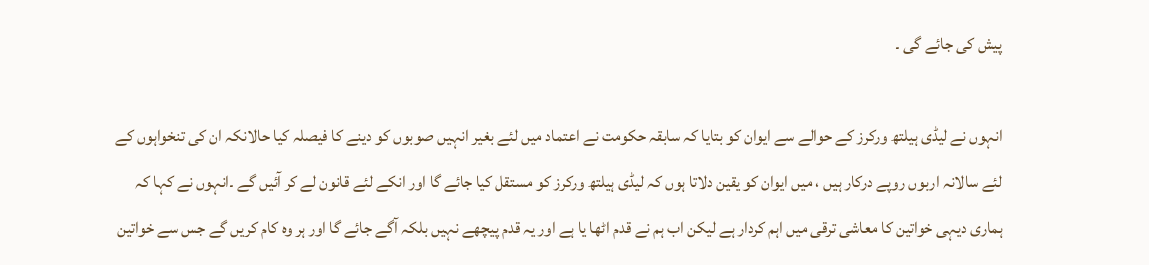پیش کی جائے گی ۔

انہوں نے لیڈی ہیلتھ ورکرز کے حوالے سے ایوان کو بتایا کہ سابقہ حکومت نے اعتماد میں لئے بغیر انہیں صوبوں کو دینے کا فیصلہ کیا حالانکہ ان کی تنخواہوں کے لئے سالانہ اربوں روپے درکار ہیں ، میں ایوان کو یقین دلاتا ہوں کہ لیڈی ہیلتھ ورکرز کو مستقل کیا جائے گا اور انکے لئے قانون لے کر آئیں گے ۔انہوں نے کہا کہ ہماری دیہی خواتین کا معاشی ترقی میں اہم کردار ہے لیکن اب ہم نے قدم اٹھا یا ہے اور یہ قدم پیچھے نہیں بلکہ آگے جائے گا اور ہر وہ کام کریں گے جس سے خواتین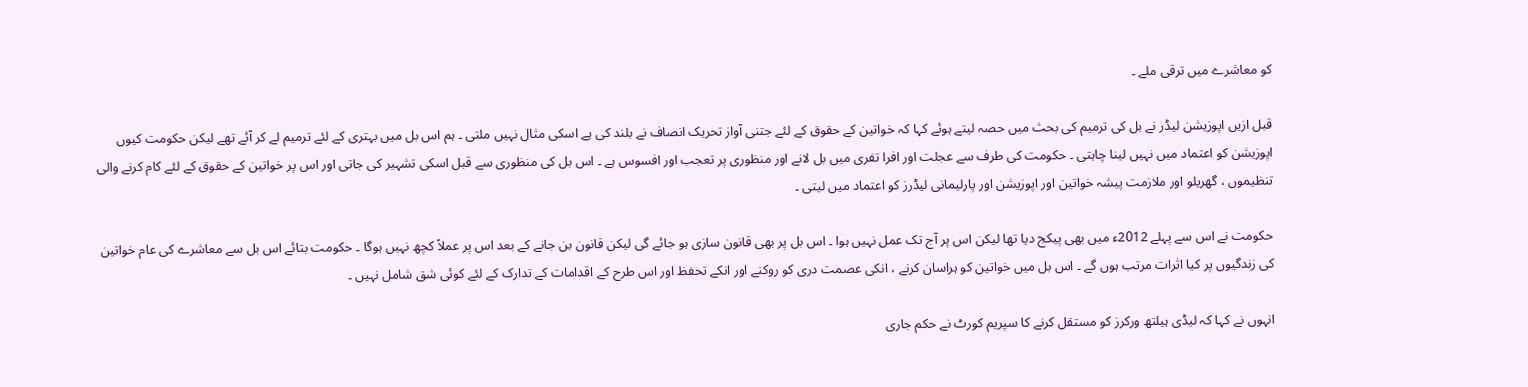کو معاشرے میں ترقی ملے ۔

قبل ازیں اپوزیشن لیڈر نے بل کی ترمیم کی بحث میں حصہ لیتے ہوئے کہا کہ خواتین کے حقوق کے لئے جتنی آواز تحریک انصاف نے بلند کی ہے اسکی مثال نہیں ملتی ۔ ہم اس بل میں بہتری کے لئے ترمیم لے کر آئے تھے لیکن حکومت کیوں اپوزیشن کو اعتماد میں نہیں لینا چاہتی ۔ حکومت کی طرف سے عجلت اور افرا تفری میں بل لانے اور منظوری پر تعجب اور افسوس ہے ۔ اس بل کی منظوری سے قبل اسکی تشہیر کی جاتی اور اس پر خواتین کے حقوق کے لئے کام کرنے والی تنظیموں ، گھریلو اور ملازمت پیشہ خواتین اور اپوزیشن اور پارلیمانی لیڈرز کو اعتماد میں لیتی ۔

حکومت نے اس سے پہلے 2012ء میں بھی پیکج دیا تھا لیکن اس پر آج تک عمل نہیں ہوا ۔ اس بل پر بھی قانون سازی ہو جائے گی لیکن قانون بن جانے کے بعد اس پر عملاً کچھ نہیں ہوگا ۔ حکومت بتائے اس بل سے معاشرے کی عام خواتین کی زندگیوں پر کیا اثرات مرتب ہوں گے ۔ اس بل میں خواتین کو ہراسان کرنے ، انکی عصمت دری کو روکنے اور انکے تحفظ اور اس طرح کے اقدامات کے تدارک کے لئے کوئی شق شامل نہیں ۔

انہوں نے کہا کہ لیڈی ہیلتھ ورکرز کو مستقل کرنے کا سپریم کورٹ نے حکم جاری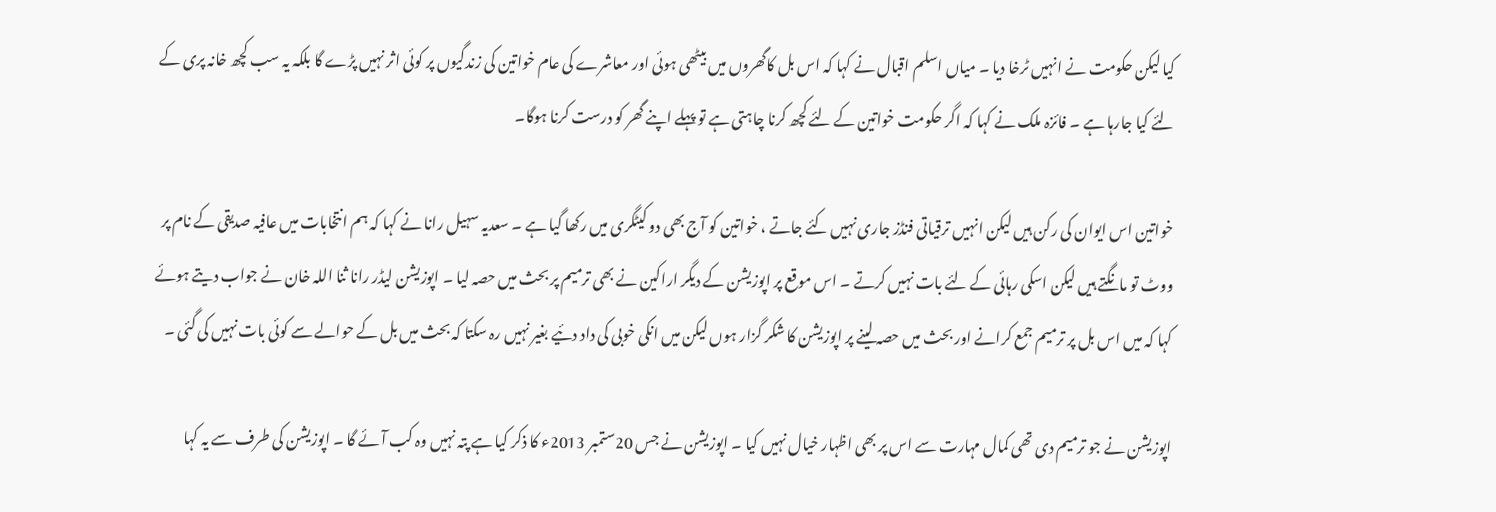کیا لیکن حکومت نے انہیں ٹرخا دیا ۔ میاں اسلم اقبال نے کہا کہ اس بل کاگھروں میں بیٹھی ہوئی اور معاشرے کی عام خواتین کی زندگیوں پر کوئی اثر نہیں پڑے گا بلکہ یہ سب کچھ خانہ پری کے لئے کیا جارہا ہے ۔ فائزہ ملک نے کہا کہ اگر حکومت خواتین کے لئے کچھ کرنا چاہتی ہے تو پہلے اپنے گھر کو درست کرنا ہوگا۔

خواتین اس ایوان کی رکن ہیں لیکن انہیں ترقیاتی فنڈز جاری نہیں کئے جاتے ، خواتین کو آج بھی دو کیٹگری میں رکھا گیا ہے ۔ سعدیہ سہیل رانا نے کہا کہ ہم انتخابات میں عافیہ صدیقی کے نام پر ووٹ تو مانگتے ہیں لیکن اسکی رہائی کے لئے بات نہیں کرتے ۔ اس موقع پر اپوزیشن کے دیگر اراکین نے بھی ترمیم پر بحث میں حصہ لیا ۔ اپوزیشن لیڈر رانا ثنا اللہ خان نے جواب دیتے ہوئے کہا کہ میں اس بل پر ترمیم جمع کرانے اور بحث میں حصہ لینے پر اپوزیشن کا شکر گزار ہوں لیکن میں انکی خوبی کی داد دئیے بغیر نہیں رہ سکتا کہ بحث میں بل کے حوالے سے کوئی بات نہیں کی گئی ۔

اپوزیشن نے جو ترمیم دی تھی کمال مہارت سے اس پر بھی اظہار خیال نہیں کیا ۔ اپوزیشن نے جس 20ستمبر 2013ء کا ذکر کیا ہے پتہ نہیں وہ کب آئے گا ۔ اپوزیشن کی طرف سے یہ کہا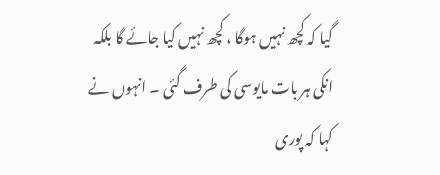گیا کہ کچھ نہیں ہوگا ، کچھ نہیں کیا جائے گا بلکہ انکی ہر بات مایوسی کی طرف گئی ۔ انہوں نے کہا کہ پوری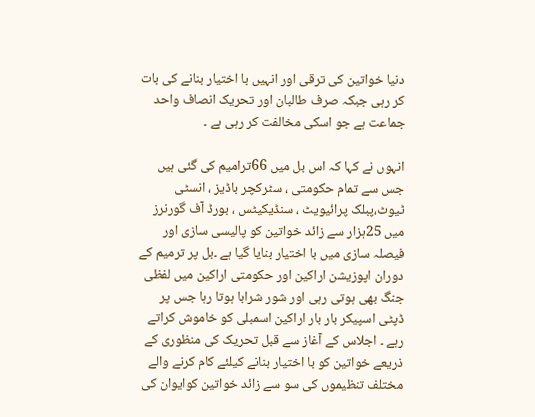دنیا خواتین کی ترقی اور انہیں با اختیار بنانے کی بات کر رہی جبکہ صرف طالبان اور تحریک انصاف واحد جماعت ہے جو اسکی مخالفت کر رہی ہے ۔

انہوں نے کہا کہ اس بل میں 66ترامیم کی گئی ہیں جس سے تمام حکومتی ، سٹرکچر باڈیز ، انسٹی ٹیوٹ،پبلک پرائیویٹ ، سنڈیکیٹس ، بورڈ آف گورنرز میں 25ہزار سے زائد خواتین کو پالیسی سازی اور فیصلہ سازی میں با اختیار بنایا گیا ہے ۔بل پر ترمیم کے دوران اپوزیشن اراکین اور حکومتی اراکین میں لفظی جنگ بھی ہوتی رہی اور شور شرابا ہوتا رہا جس پر ڈپٹی اسپیکر بار بار اراکین اسمبلی کو خاموش کراتے رہے ۔ اجلاس کے آغاز سے قبل تحریک کی منظوری کے ذریعے خواتین کو با اختیار بنانے کیلئے کام کرنے والے مختلف تنظیموں کی سو سے زائد خواتین کوایوان کی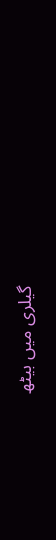گیلری میں بیٹھ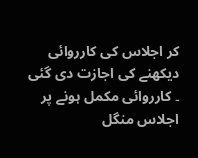کر اجلاس کی کارروائی دیکھنے کی اجازت دی گئی ۔ کارروائی مکمل ہونے پر اجلاس منگل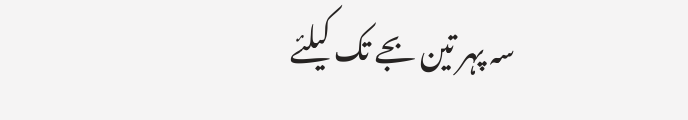سہ پہر تین بجے تک کیلئے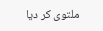ملتوی کر دیا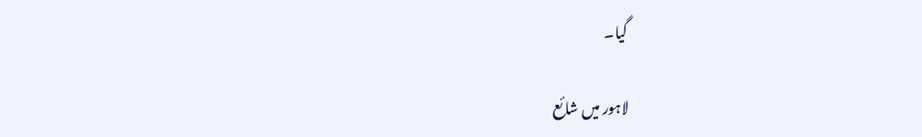گیا۔

لاہور میں شائع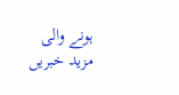ہونے والی مزید خبریں